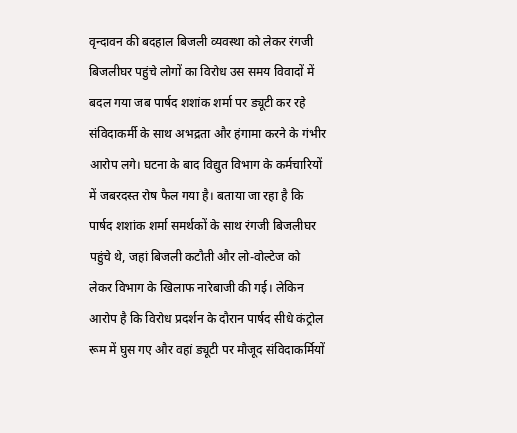वृन्दावन की बदहाल बिजली व्यवस्था को लेकर रंगजी बिजलीघर पहुंचे लोगों का विरोध उस समय विवादों में बदल गया जब पार्षद शशांक शर्मा पर ड्यूटी कर रहे संविदाकर्मी के साथ अभद्रता और हंगामा करने के गंभीर आरोप लगे। घटना के बाद विद्युत विभाग के कर्मचारियों में जबरदस्त रोष फैल गया है। बताया जा रहा है कि पार्षद शशांक शर्मा समर्थकों के साथ रंगजी बिजलीघर पहुंचे थे, जहां बिजली कटौती और लो-वोल्टेज को लेकर विभाग के खिलाफ नारेबाजी की गई। लेकिन आरोप है कि विरोध प्रदर्शन के दौरान पार्षद सीधे कंट्रोल रूम में घुस गए और वहां ड्यूटी पर मौजूद संविदाकर्मियों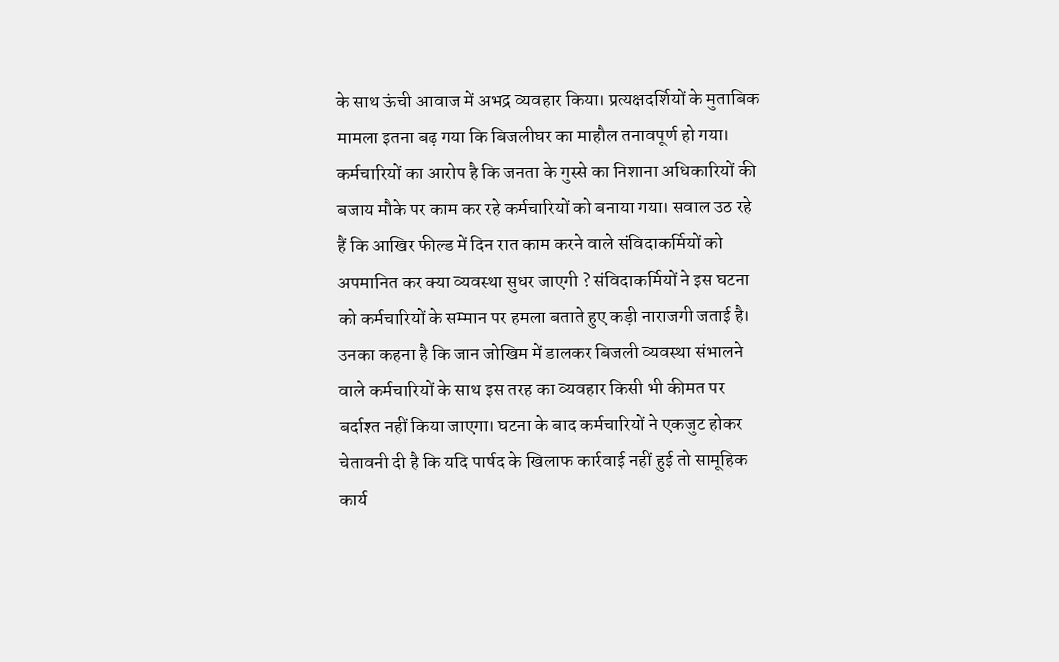के साथ ऊंची आवाज में अभद्र व्यवहार किया। प्रत्यक्षदर्शियों के मुताबिक मामला इतना बढ़ गया कि बिजलीघर का माहौल तनावपूर्ण हो गया। कर्मचारियों का आरोप है कि जनता के गुस्से का निशाना अधिकारियों की बजाय मौके पर काम कर रहे कर्मचारियों को बनाया गया। सवाल उठ रहे हैं कि आखिर फील्ड में दिन रात काम करने वाले संविदाकर्मियों को अपमानित कर क्या व्यवस्था सुधर जाएगी ? संविदाकर्मियों ने इस घटना को कर्मचारियों के सम्मान पर हमला बताते हुए कड़ी नाराजगी जताई है। उनका कहना है कि जान जोखिम में डालकर बिजली व्यवस्था संभालने वाले कर्मचारियों के साथ इस तरह का व्यवहार किसी भी कीमत पर बर्दाश्त नहीं किया जाएगा। घटना के बाद कर्मचारियों ने एकजुट होकर चेतावनी दी है कि यदि पार्षद के खिलाफ कार्रवाई नहीं हुई तो सामूहिक कार्य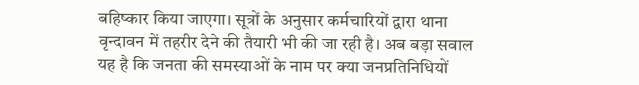बहिष्कार किया जाएगा। सूत्रों के अनुसार कर्मचारियों द्वारा थाना वृन्दावन में तहरीर देने की तैयारी भी की जा रही है। अब बड़ा सवाल यह है कि जनता की समस्याओं के नाम पर क्या जनप्रतिनिधियों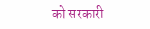को सरकारी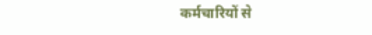कर्मचारियों से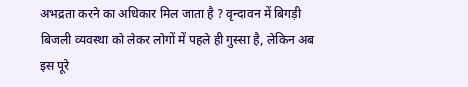अभद्रता करने का अधिकार मिल जाता है ? वृन्दावन में बिगड़ी बिजली व्यवस्था को लेकर लोगों में पहले ही गुस्सा है, लेकिन अब इस पूरे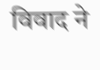विवाद ने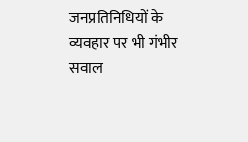जनप्रतिनिधियों के व्यवहार पर भी गंभीर सवाल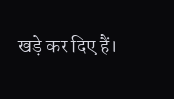खड़े कर दिए हैं।